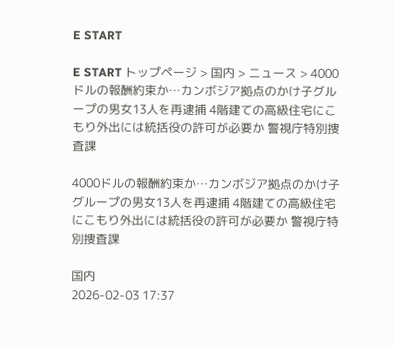E START

E START トップページ > 国内 > ニュース > 4000ドルの報酬約束か…カンボジア拠点のかけ子グループの男女13人を再逮捕 4階建ての高級住宅にこもり外出には統括役の許可が必要か 警視庁特別捜査課

4000ドルの報酬約束か…カンボジア拠点のかけ子グループの男女13人を再逮捕 4階建ての高級住宅にこもり外出には統括役の許可が必要か 警視庁特別捜査課

国内
2026-02-03 17:37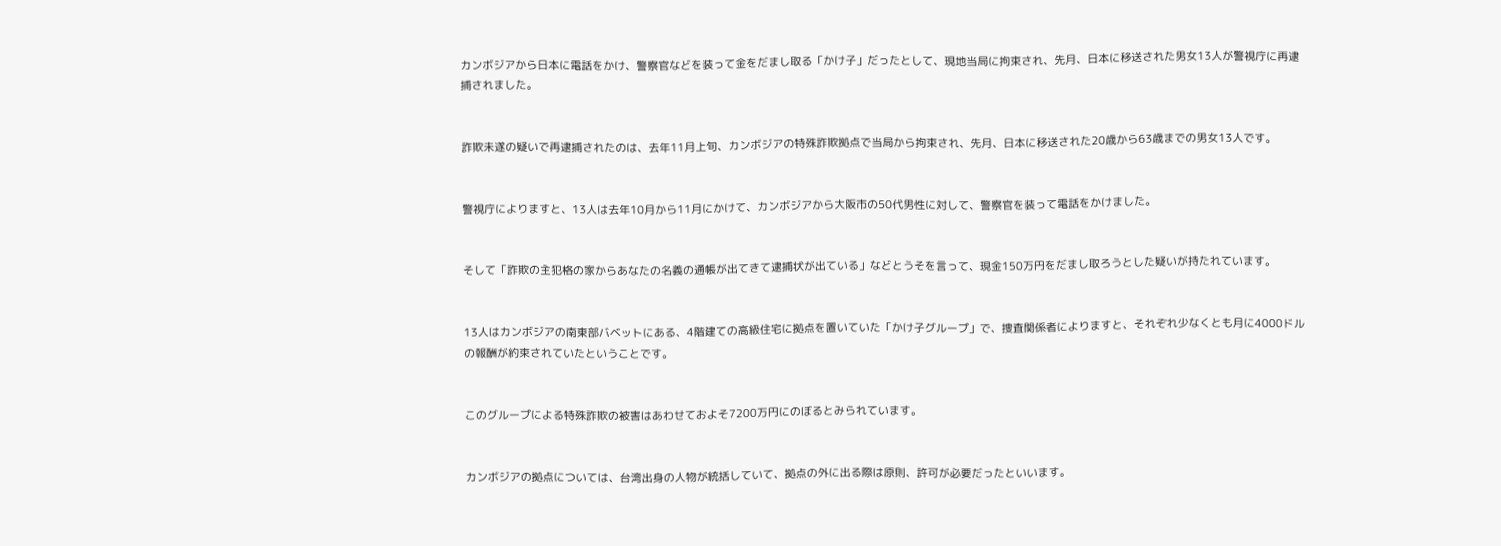カンボジアから日本に電話をかけ、警察官などを装って金をだまし取る「かけ子」だったとして、現地当局に拘束され、先月、日本に移送された男女13人が警視庁に再逮捕されました。


詐欺未遂の疑いで再逮捕されたのは、去年11月上旬、カンボジアの特殊詐欺拠点で当局から拘束され、先月、日本に移送された20歳から63歳までの男女13人です。


警視庁によりますと、13人は去年10月から11月にかけて、カンボジアから大阪市の50代男性に対して、警察官を装って電話をかけました。


そして「詐欺の主犯格の家からあなたの名義の通帳が出てきて逮捕状が出ている」などとうそを言って、現金150万円をだまし取ろうとした疑いが持たれています。


13人はカンボジアの南東部バベットにある、4階建ての高級住宅に拠点を置いていた「かけ子グループ」で、捜査関係者によりますと、それぞれ少なくとも月に4000ドルの報酬が約束されていたということです。


このグループによる特殊詐欺の被害はあわせておよそ7200万円にのぼるとみられています。


カンボジアの拠点については、台湾出身の人物が統括していて、拠点の外に出る際は原則、許可が必要だったといいます。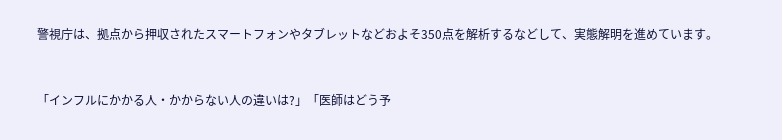警視庁は、拠点から押収されたスマートフォンやタブレットなどおよそ350点を解析するなどして、実態解明を進めています。


「インフルにかかる人・かからない人の違いは?」「医師はどう予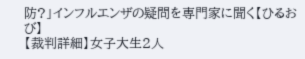防?」インフルエンザの疑問を専門家に聞く【ひるおび】
【裁判詳細】女子大生2人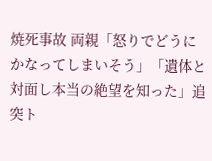焼死事故 両親「怒りでどうにかなってしまいそう」「遺体と対面し本当の絶望を知った」追突ト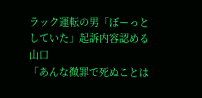ラック運転の男「ぼーっとしていた」起訴内容認める 山口
「あんな微罪で死ぬことは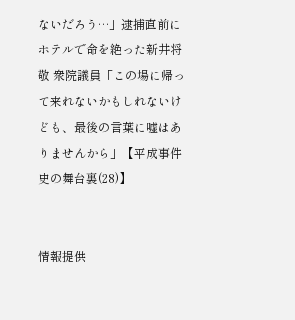ないだろう…」逮捕直前にホテルで命を絶った新井将敬 衆院議員「この場に帰って来れないかもしれないけども、最後の言葉に嘘はありませんから」【平成事件史の舞台裏(28)】


情報提供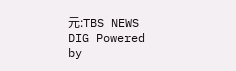元:TBS NEWS DIG Powered by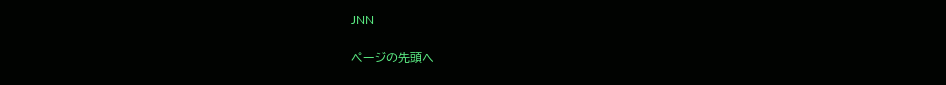JNN

ページの先頭へ